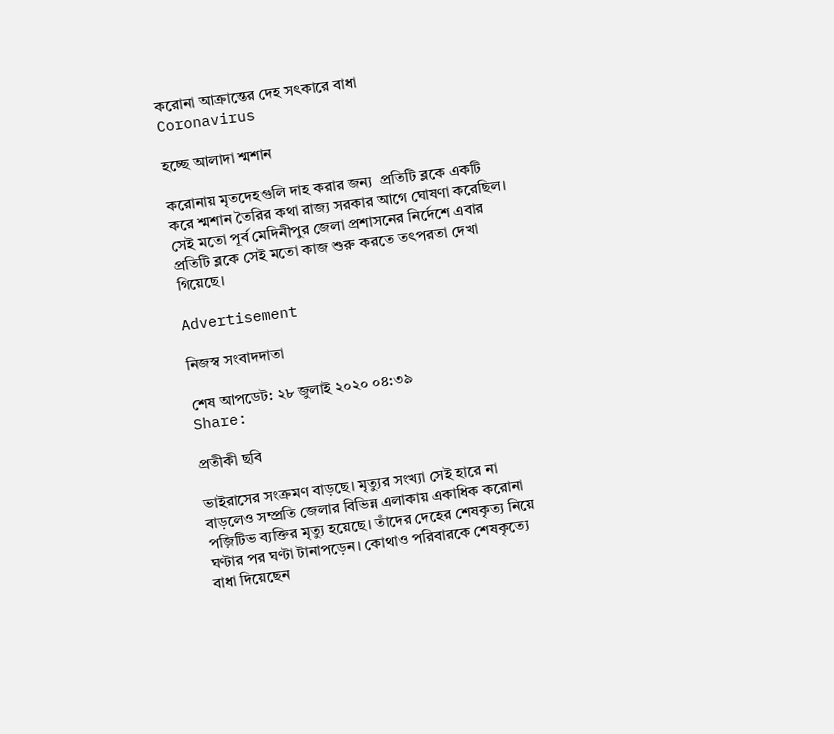করোনা আক্রান্তের দেহ সৎকারে বাধা
Coronavirus

হচ্ছে আলাদা শ্মশান

করোনায় মৃতদেহগুলি দাহ করার জন্য  প্রতিটি ব্লকে একটি করে শ্মশান তৈরির কথা রাজ্য সরকার আগে ঘোষণা করেছিল। সেই মতো পূর্ব মেদিনীপুর জেলা প্রশাসনের নির্দেশে এবার প্রতিটি ব্লকে সেই মতো কাজ শুরু করতে তৎপরতা দেখা গিয়েছে।

Advertisement

নিজস্ব সংবাদদাতা

শেষ আপডেট: ২৮ জুলাই ২০২০ ০৪:৩৯
Share:

প্রতীকী ছবি

ভাইরাসের সংক্রমণ বাড়ছে। মৃত্যুর সংখ্যা সেই হারে না বাড়লেও সম্প্রতি জেলার বিভিন্ন এলাকায় একাধিক করোনা পজ়িটিভ ব্যক্তির মৃত্যু হয়েছে। তাঁদের দেহের শেষকৃত্য নিয়ে ঘণ্টার পর ঘণ্টা টানাপড়েন। কোথাও পরিবারকে শেষকৃত্যে বাধা দিয়েছেন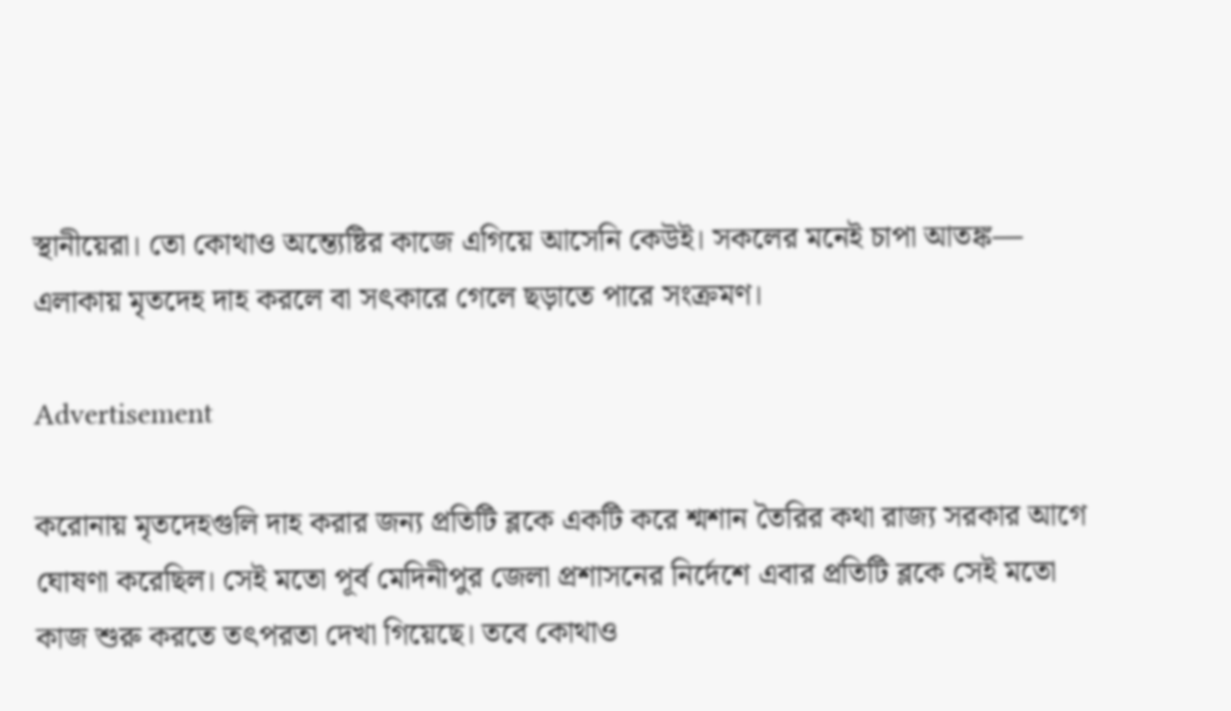স্থানীয়েরা। তো কোথাও অন্ত্যেষ্টির কাজে এগিয়ে আসেনি কেউই। সকলের মনেই চাপা আতঙ্ক— এলাকায় মৃতদেহ দাহ করলে বা সৎকারে গেলে ছড়াতে পারে সংক্রমণ।

Advertisement

করোনায় মৃতদেহগুলি দাহ করার জন্য প্রতিটি ব্লকে একটি করে শ্মশান তৈরির কথা রাজ্য সরকার আগে ঘোষণা করেছিল। সেই মতো পূর্ব মেদিনীপুর জেলা প্রশাসনের নির্দেশে এবার প্রতিটি ব্লকে সেই মতো কাজ শুরু করতে তৎপরতা দেখা গিয়েছে। তবে কোথাও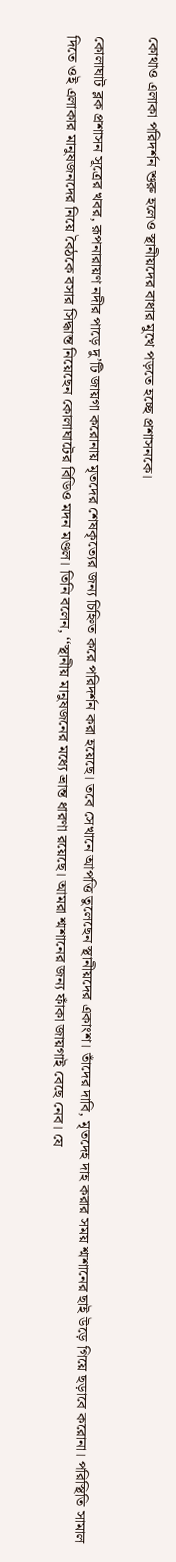কোথাও এলাকা পরিদর্শন শুরু হলেও স্থানীয়দের বাধার মুখে পড়তে হচ্ছে প্রশাসনকে।

কোলাঘাট ব্লক প্রশাসন সূত্রের খবর, রূপনারায়ণ নদীর পাড়ে দু’টি জায়গা করোনায় মৃতদের শেষকৃত্যের জন্য চিহ্নিত করে পরিদর্শন করা হয়েছে। তবে সেখানে আপত্তি তুলেছেন স্থানীয়দের একাংশ। তাঁদের দাবি, মৃতদেহ দাহ করার সময় শ্মশানের ছাই উড়ে গিয়ে ছড়াবে করোনা। পরিস্থিতি সামাল দিতে ওই এলাকার মানুষজনদের নিয়ে বৈঠকে বসার সিদ্ধান্ত নিয়েছেন কোলাঘাটের বিডিও মদন মণ্ডল। তিনি বলেন, ‘‘স্থানীয় মানুষজনের মধ্যে ভ্রান্ত ধারণা রয়েছে। আমরা শ্মশানের জন্য ফাঁকা জায়গাই বেছে নেব। যে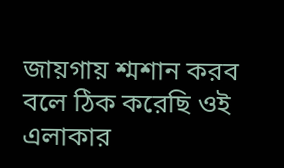জায়গায় শ্মশান করব বলে ঠিক করেছি ওই এলাকার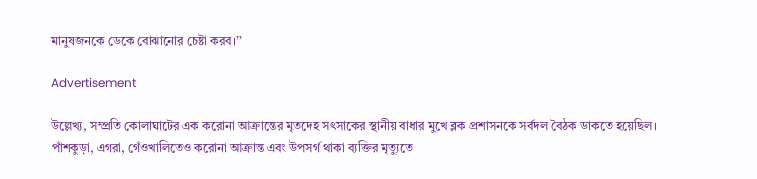মানুষজনকে ডেকে বোঝানোর চেষ্টা করব।’’

Advertisement

উল্লেখ্য, সম্প্রতি কোলাঘাটের এক করোনা আক্রান্তের মৃতদেহ সৎসাকের স্থানীয় বাধার মুখে ব্লক প্রশাসনকে সর্বদল বৈঠক ডাকতে হয়েছিল। পাঁশকুড়া, এগরা, গেঁওখালিতেও করোনা আক্রান্ত এবং উপসর্গ থাকা ব্যক্তির মৃত্যুতে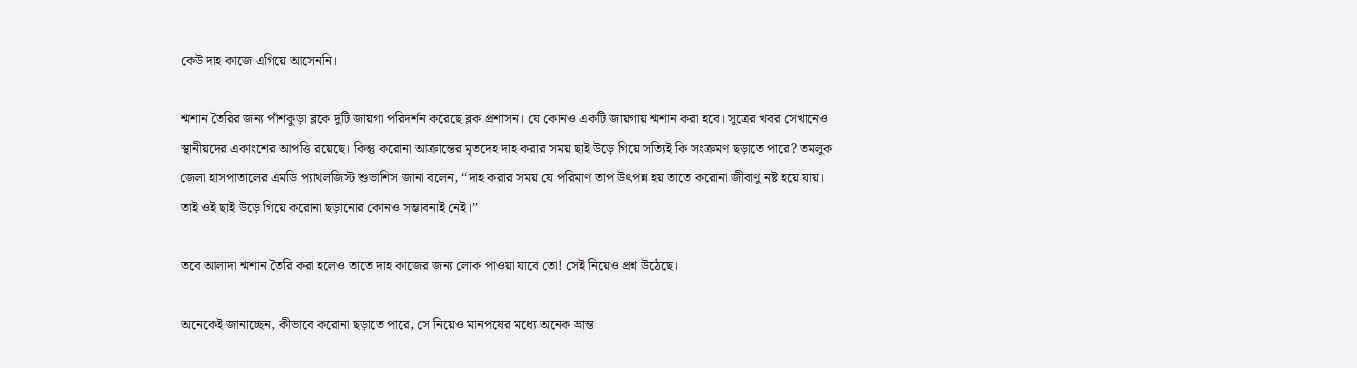কেউ দাহ কাজে এগিয়ে আসেননি।

শ্মশান তৈরির জন্য পাঁশকুড়া ব্লকে দুটি জায়গা পরিদর্শন করেছে ব্লক প্রশাসন। যে কোনও একটি জায়গায় শ্মশান করা হবে। সূত্রের খবর সেখানেও স্থানীয়দের একাংশের আপত্তি রয়েছে। কিন্তু করোনা আক্রান্তের মৃতদেহ দাহ করার সময় ছাই উড়ে গিয়ে সত্যিই কি সংক্রমণ ছড়াতে পারে? তমলুক জেলা হাসপাতালের এমডি প্যাথলজিস্ট শুভাশিস জানা বলেন, ‘‘দাহ করার সময় যে পরিমাণ তাপ উৎপন্ন হয় তাতে করোনা জীবাণু নষ্ট হয়ে যায়। তাই ওই ছাই উড়ে গিয়ে করোনা ছড়ানোর কোনও সম্ভাবনাই নেই।’’

তবে আলাদা শ্মশান তৈরি করা হলেও তাতে দাহ কাজের জন্য লোক পাওয়া যাবে তো! সেই নিয়েও প্রশ্ন উঠেছে।

অনেকেই জানাচ্ছেন, কীভাবে করোনা ছড়াতে পারে, সে নিয়েও মানপষের মধ্যে অনেক ভ্রান্ত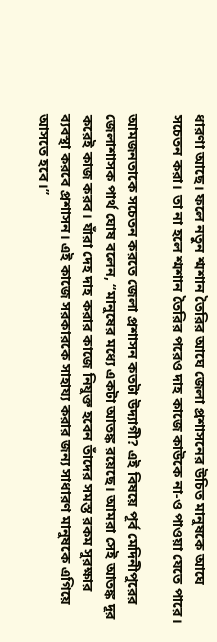ধারণা আছে। ফলে নতুন শ্মশান তৈরির আঘে জেলা প্রশাসনের উচিত মানুষকে আঘে সচেতন করা। তা না হলে শ্মশান তৈরির পরেও দাহ কাজে কাউকে না-ও পাওয়া যেতে পারে।

আমজনতাকে সচেতন করতে জেলা প্রশাসন কতটা উদ্যাগী? এই বিষয়ে পূর্ব মেদিনীপুরের জেলাশাসক পার্থ ঘোষ বলেন, ‘‘মানুষের মধ্যে একটা আতঙ্ক রয়েছে। আমরা সেই আতঙ্ক দূর করেই কাজ করব। যাঁরা দেহ দাহ করার কাজে নিযুক্ত হবেন তাঁদের সমস্ত রকম সুরক্ষার ব্যবস্থা করবে প্রশাসন। এই কাজে সরকারকে সাহায্য করার জন্য সাধারণ মানুষকে এগিয়ে আসতে হবে।’’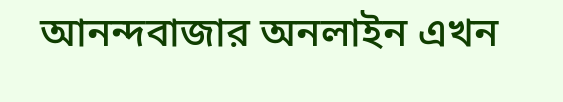আনন্দবাজার অনলাইন এখন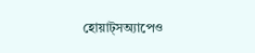হোয়াট্‌সঅ্যাপেও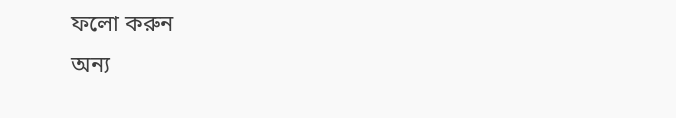ফলো করুন
অন্য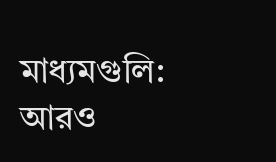মাধ্যমগুলি:
আরও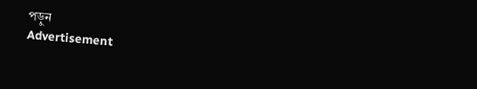পড়ুন
Advertisement